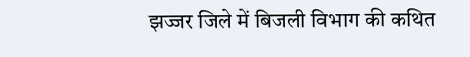झज्जर जिले में बिजली विभाग की कथित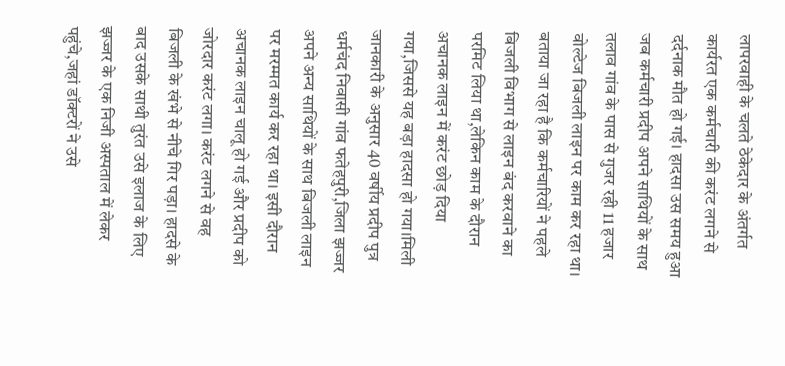लापरवाही के चलते ठेकेदार के अंतर्गत कार्यरत एक कर्मचारी की करंट लगने से दर्दनाक मौत हो गई। हादसा उस समय हुआ जब कर्मचारी प्रदीप अपने साथियों के साथ तलाव गांव के पास से गुजर रही 11 हजार वोल्टेज बिजली लाइन पर काम कर रहा था। बताया जा रहा है कि कर्मचारियों ने पहले बिजली विभाग से लाइन बंद करवाने का परमिट लिया था,लेकिन काम के दौरान अचानक लाइन में करंट छोड़ दिया गया,जिससे यह बड़ा हादसा हो गया।मिली जानकारी के अनुसार 40 वर्षीय प्रदीप पुत्र धर्मचंद निवासी गांव फतेहपुरी,जिला झज्जर अपने अन्य साथियों के साथ बिजली लाइन पर मरम्मत कार्य कर रहा था। इसी दौरान अचानक लाइन चालू हो गई और प्रदीप को जोरदार करंट लगा। करंट लगने से वह बिजली के खंभे से नीचे गिर पड़ा। हादसे के बाद उसके साथी तुरंत उसे इलाज के लिए झज्जर के एक निजी अस्पताल में लेकर पहुंचे,जहां डॉक्टरों ने उसे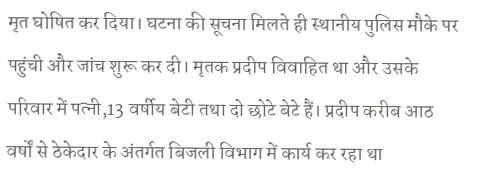मृत घोषित कर दिया। घटना की सूचना मिलते ही स्थानीय पुलिस मौके पर पहुंची और जांच शुरू कर दी। मृतक प्रदीप विवाहित था और उसके परिवार में पत्नी,13 वर्षीय बेटी तथा दो छोटे बेटे हैं। प्रदीप करीब आठ वर्षों से ठेकेदार के अंतर्गत बिजली विभाग में कार्य कर रहा था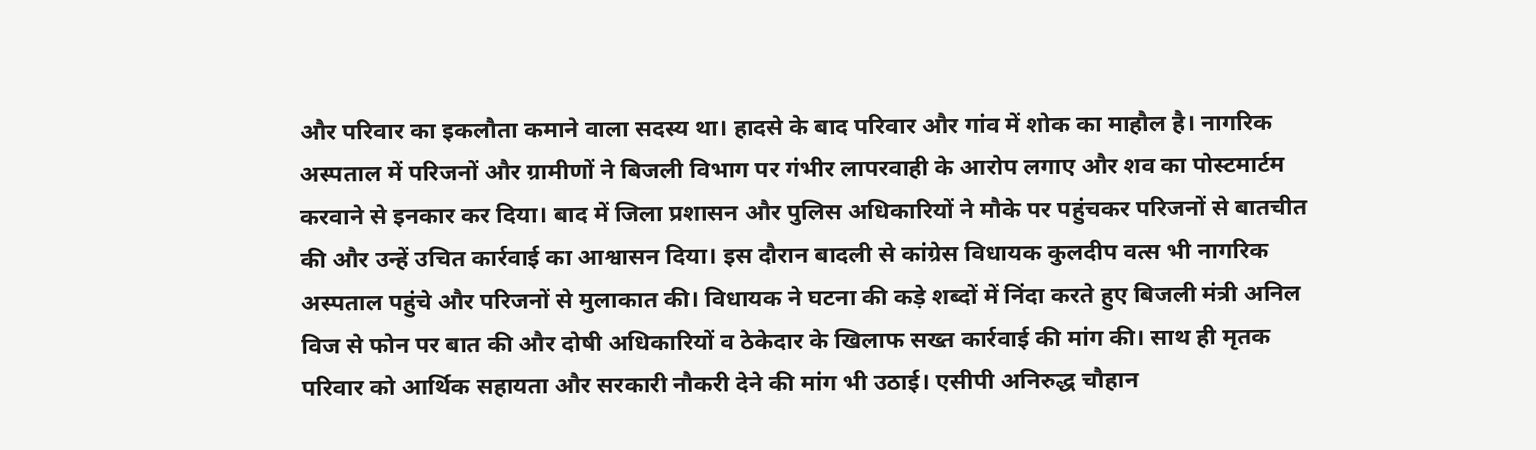और परिवार का इकलौता कमाने वाला सदस्य था। हादसे के बाद परिवार और गांव में शोक का माहौल है। नागरिक अस्पताल में परिजनों और ग्रामीणों ने बिजली विभाग पर गंभीर लापरवाही के आरोप लगाए और शव का पोस्टमार्टम करवाने से इनकार कर दिया। बाद में जिला प्रशासन और पुलिस अधिकारियों ने मौके पर पहुंचकर परिजनों से बातचीत की और उन्हें उचित कार्रवाई का आश्वासन दिया। इस दौरान बादली से कांग्रेस विधायक कुलदीप वत्स भी नागरिक अस्पताल पहुंचे और परिजनों से मुलाकात की। विधायक ने घटना की कड़े शब्दों में निंदा करते हुए बिजली मंत्री अनिल विज से फोन पर बात की और दोषी अधिकारियों व ठेकेदार के खिलाफ सख्त कार्रवाई की मांग की। साथ ही मृतक परिवार को आर्थिक सहायता और सरकारी नौकरी देने की मांग भी उठाई। एसीपी अनिरुद्ध चौहान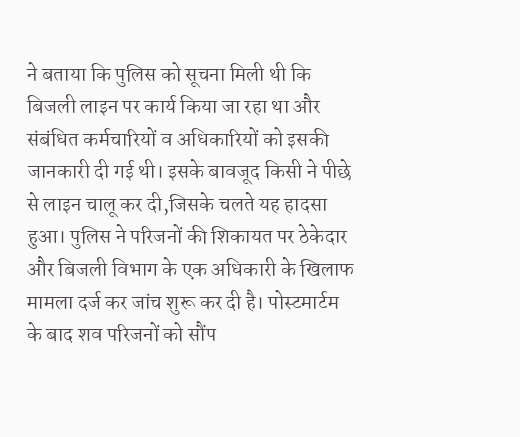ने बताया कि पुलिस को सूचना मिली थी कि बिजली लाइन पर कार्य किया जा रहा था और संबंधित कर्मचारियों व अधिकारियों को इसकी जानकारी दी गई थी। इसके बावजूद किसी ने पीछे से लाइन चालू कर दी,जिसके चलते यह हादसा हुआ। पुलिस ने परिजनों की शिकायत पर ठेकेदार और बिजली विभाग के एक अधिकारी के खिलाफ मामला दर्ज कर जांच शुरू कर दी है। पोस्टमार्टम के बाद शव परिजनों को सौंप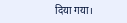दिया गया।